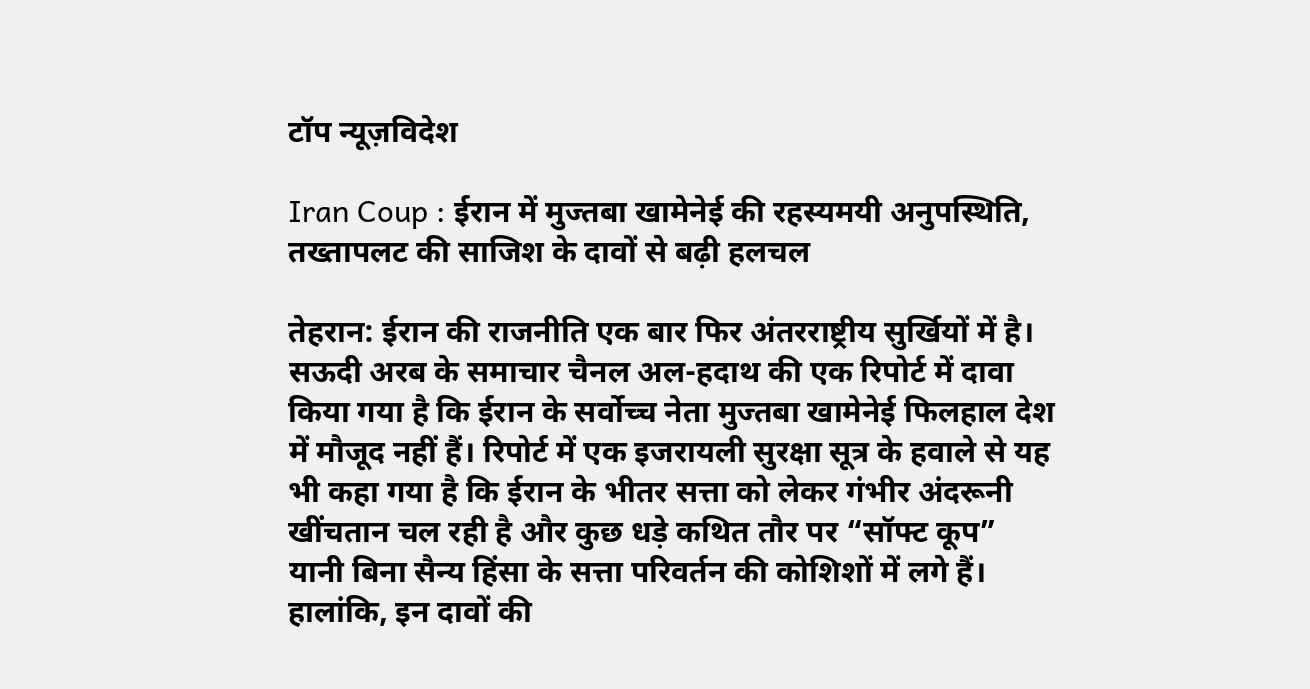टॉप न्यूज़विदेश

Iran Coup : ईरान में मुज्तबा खामेनेई की रहस्यमयी अनुपस्थिति, तख्तापलट की साजिश के दावों से बढ़ी हलचल

तेहरान: ईरान की राजनीति एक बार फिर अंतरराष्ट्रीय सुर्खियों में है। सऊदी अरब के समाचार चैनल अल-हदाथ की एक रिपोर्ट में दावा किया गया है कि ईरान के सर्वोच्च नेता मुज्तबा खामेनेई फिलहाल देश में मौजूद नहीं हैं। रिपोर्ट में एक इजरायली सुरक्षा सूत्र के हवाले से यह भी कहा गया है कि ईरान के भीतर सत्ता को लेकर गंभीर अंदरूनी खींचतान चल रही है और कुछ धड़े कथित तौर पर “सॉफ्ट कूप” यानी बिना सैन्य हिंसा के सत्ता परिवर्तन की कोशिशों में लगे हैं। हालांकि, इन दावों की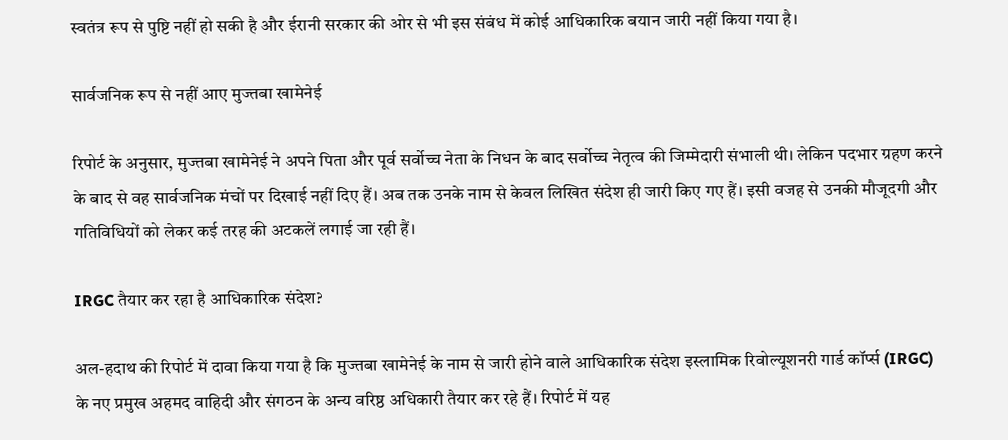स्वतंत्र रूप से पुष्टि नहीं हो सकी है और ईरानी सरकार की ओर से भी इस संबंध में कोई आधिकारिक बयान जारी नहीं किया गया है।

सार्वजनिक रूप से नहीं आए मुज्तबा खामेनेई

रिपोर्ट के अनुसार, मुज्तबा खामेनेई ने अपने पिता और पूर्व सर्वोच्च नेता के निधन के बाद सर्वोच्च नेतृत्व की जिम्मेदारी संभाली थी। लेकिन पदभार ग्रहण करने के बाद से वह सार्वजनिक मंचों पर दिखाई नहीं दिए हैं। अब तक उनके नाम से केवल लिखित संदेश ही जारी किए गए हैं। इसी वजह से उनकी मौजूदगी और गतिविधियों को लेकर कई तरह की अटकलें लगाई जा रही हैं।

IRGC तैयार कर रहा है आधिकारिक संदेश?

अल-हदाथ की रिपोर्ट में दावा किया गया है कि मुज्तबा खामेनेई के नाम से जारी होने वाले आधिकारिक संदेश इस्लामिक रिवोल्यूशनरी गार्ड कॉर्प्स (IRGC) के नए प्रमुख अहमद वाहिदी और संगठन के अन्य वरिष्ठ अधिकारी तैयार कर रहे हैं। रिपोर्ट में यह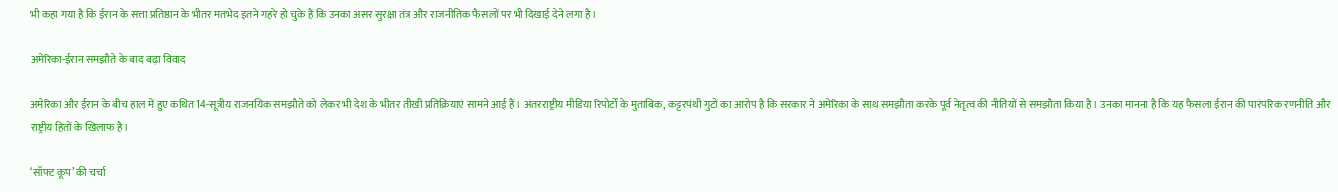भी कहा गया है कि ईरान के सत्ता प्रतिष्ठान के भीतर मतभेद इतने गहरे हो चुके हैं कि उनका असर सुरक्षा तंत्र और राजनीतिक फैसलों पर भी दिखाई देने लगा है।

अमेरिका-ईरान समझौते के बाद बढ़ा विवाद

अमेरिका और ईरान के बीच हाल में हुए कथित 14-सूत्रीय राजनयिक समझौते को लेकर भी देश के भीतर तीखी प्रतिक्रियाएं सामने आई हैं। अंतरराष्ट्रीय मीडिया रिपोर्टों के मुताबिक, कट्टरपंथी गुटों का आरोप है कि सरकार ने अमेरिका के साथ समझौता करके पूर्व नेतृत्व की नीतियों से समझौता किया है। उनका मानना है कि यह फैसला ईरान की पारंपरिक रणनीति और राष्ट्रीय हितों के खिलाफ है।

‘सॉफ्ट कूप’ की चर्चा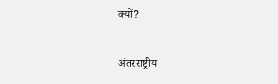क्यों?

अंतरराष्ट्रीय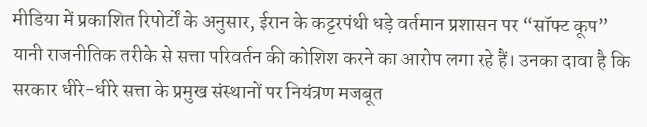मीडिया में प्रकाशित रिपोर्टों के अनुसार, ईरान के कट्टरपंथी धड़े वर्तमान प्रशासन पर “सॉफ्ट कूप” यानी राजनीतिक तरीके से सत्ता परिवर्तन की कोशिश करने का आरोप लगा रहे हैं। उनका दावा है कि सरकार धीरे-धीरे सत्ता के प्रमुख संस्थानों पर नियंत्रण मजबूत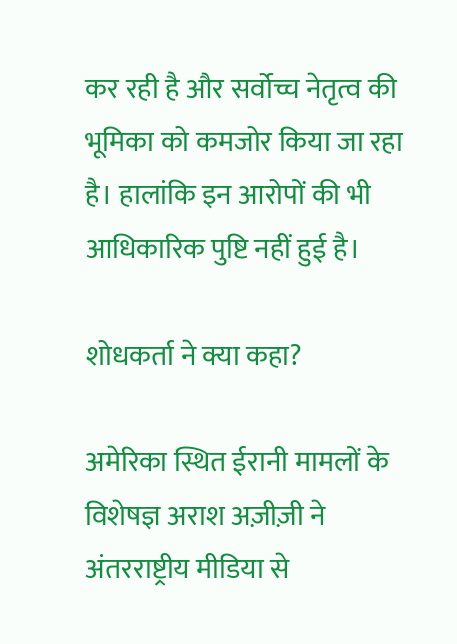कर रही है और सर्वोच्च नेतृत्व की भूमिका को कमजोर किया जा रहा है। हालांकि इन आरोपों की भी आधिकारिक पुष्टि नहीं हुई है।

शोधकर्ता ने क्या कहा?

अमेरिका स्थित ईरानी मामलों के विशेषज्ञ अराश अज़ीज़ी ने अंतरराष्ट्रीय मीडिया से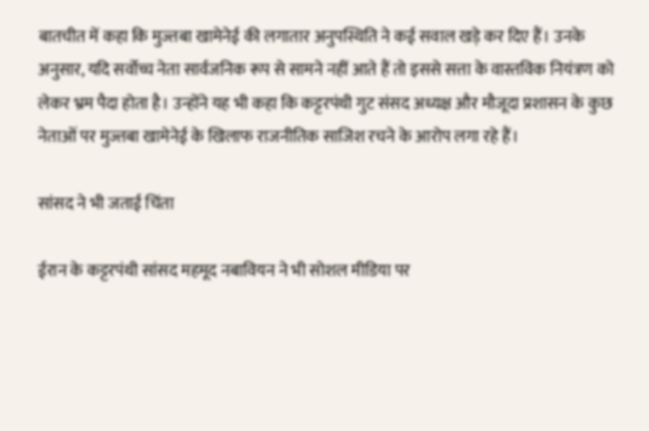बातचीत में कहा कि मुज्तबा खामेनेई की लगातार अनुपस्थिति ने कई सवाल खड़े कर दिए हैं। उनके अनुसार, यदि सर्वोच्च नेता सार्वजनिक रूप से सामने नहीं आते हैं तो इससे सत्ता के वास्तविक नियंत्रण को लेकर भ्रम पैदा होता है। उन्होंने यह भी कहा कि कट्टरपंथी गुट संसद अध्यक्ष और मौजूदा प्रशासन के कुछ नेताओं पर मुज्तबा खामेनेई के खिलाफ राजनीतिक साजिश रचने के आरोप लगा रहे हैं।

सांसद ने भी जताई चिंता

ईरान के कट्टरपंथी सांसद महमूद नबावियन ने भी सोशल मीडिया पर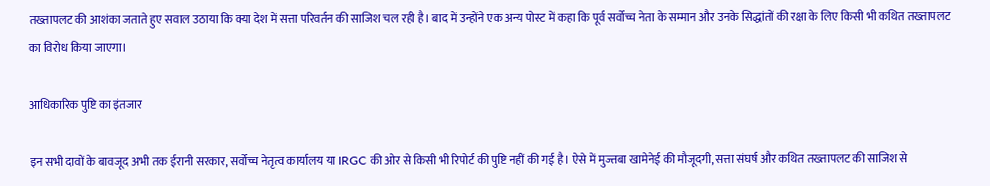तख्तापलट की आशंका जताते हुए सवाल उठाया कि क्या देश में सत्ता परिवर्तन की साजिश चल रही है। बाद में उन्होंने एक अन्य पोस्ट में कहा कि पूर्व सर्वोच्च नेता के सम्मान और उनके सिद्धांतों की रक्षा के लिए किसी भी कथित तख्तापलट का विरोध किया जाएगा।

आधिकारिक पुष्टि का इंतजार

इन सभी दावों के बावजूद अभी तक ईरानी सरकार, सर्वोच्च नेतृत्व कार्यालय या IRGC की ओर से किसी भी रिपोर्ट की पुष्टि नहीं की गई है। ऐसे में मुज्तबा खामेनेई की मौजूदगी, सत्ता संघर्ष और कथित तख्तापलट की साजिश से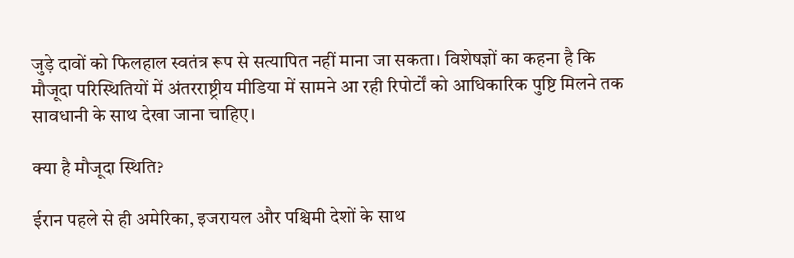जुड़े दावों को फिलहाल स्वतंत्र रूप से सत्यापित नहीं माना जा सकता। विशेषज्ञों का कहना है कि मौजूदा परिस्थितियों में अंतरराष्ट्रीय मीडिया में सामने आ रही रिपोर्टों को आधिकारिक पुष्टि मिलने तक सावधानी के साथ देखा जाना चाहिए।

क्या है मौजूदा स्थिति?

ईरान पहले से ही अमेरिका, इजरायल और पश्चिमी देशों के साथ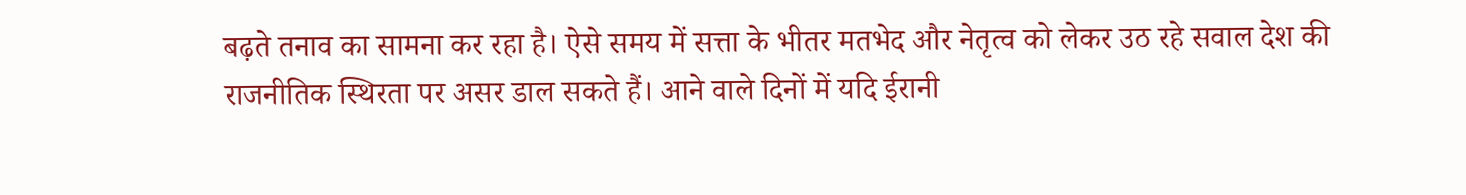बढ़ते तनाव का सामना कर रहा है। ऐसे समय में सत्ता के भीतर मतभेद और नेतृत्व को लेकर उठ रहे सवाल देश की राजनीतिक स्थिरता पर असर डाल सकते हैं। आने वाले दिनों में यदि ईरानी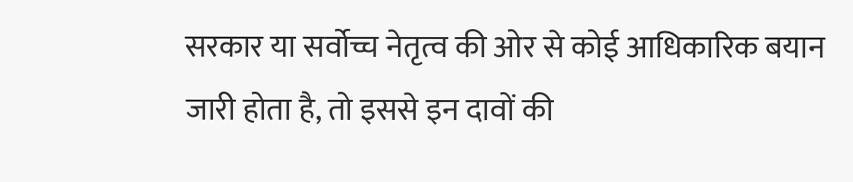सरकार या सर्वोच्च नेतृत्व की ओर से कोई आधिकारिक बयान जारी होता है, तो इससे इन दावों की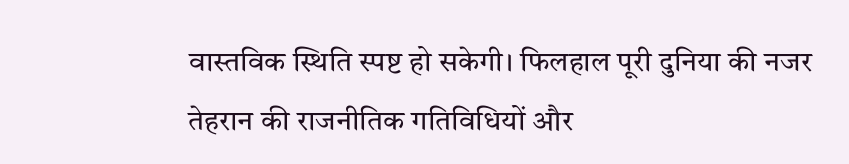वास्तविक स्थिति स्पष्ट हो सकेगी। फिलहाल पूरी दुनिया की नजर तेहरान की राजनीतिक गतिविधियों और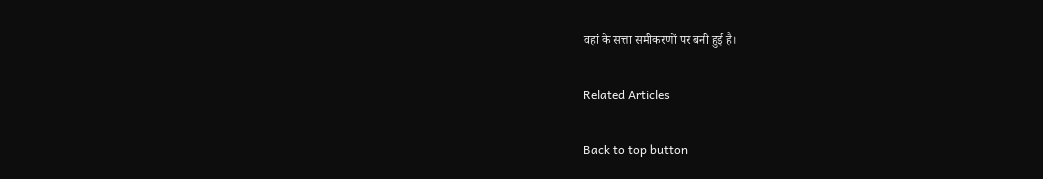वहां के सत्ता समीकरणों पर बनी हुई है।

Related Articles

Back to top button